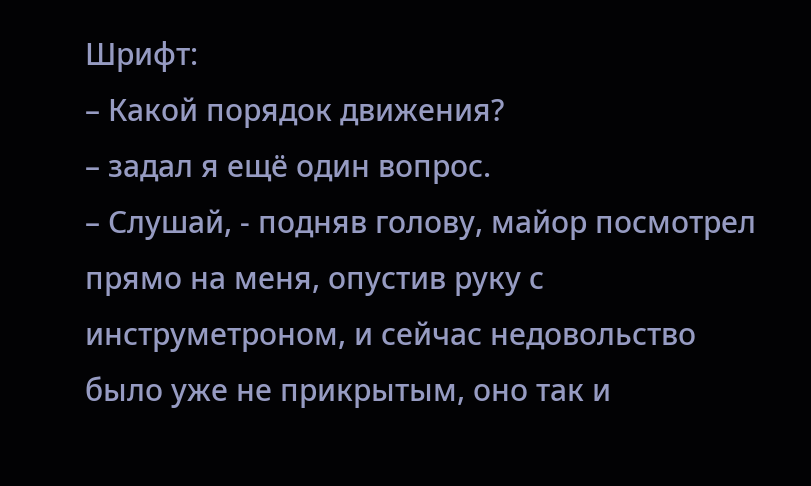Шрифт:
– Какой порядок движения?
– задал я ещё один вопрос.
– Слушай, - подняв голову, майор посмотрел прямо на меня, опустив руку с инструметроном, и сейчас недовольство было уже не прикрытым, оно так и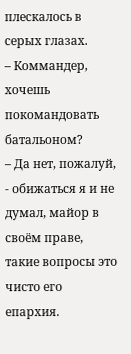плескалось в серых глазах.
– Коммандер, хочешь покомандовать батальоном?
– Да нет, пожалуй, - обижаться я и не думал, майор в своём праве, такие вопросы это чисто его епархия.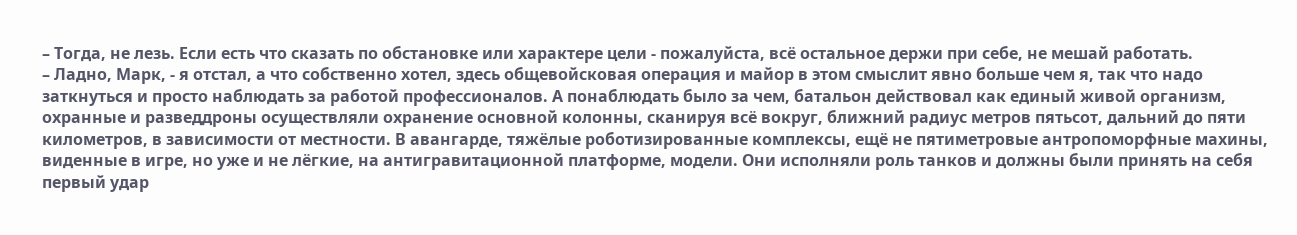– Тогда, не лезь. Если есть что сказать по обстановке или характере цели - пожалуйста, всё остальное держи при себе, не мешай работать.
– Ладно, Марк, - я отстал, а что собственно хотел, здесь общевойсковая операция и майор в этом смыслит явно больше чем я, так что надо заткнуться и просто наблюдать за работой профессионалов. А понаблюдать было за чем, батальон действовал как единый живой организм, охранные и разведдроны осуществляли охранение основной колонны, сканируя всё вокруг, ближний радиус метров пятьсот, дальний до пяти километров, в зависимости от местности. В авангарде, тяжёлые роботизированные комплексы, ещё не пятиметровые антропоморфные махины, виденные в игре, но уже и не лёгкие, на антигравитационной платформе, модели. Они исполняли роль танков и должны были принять на себя первый удар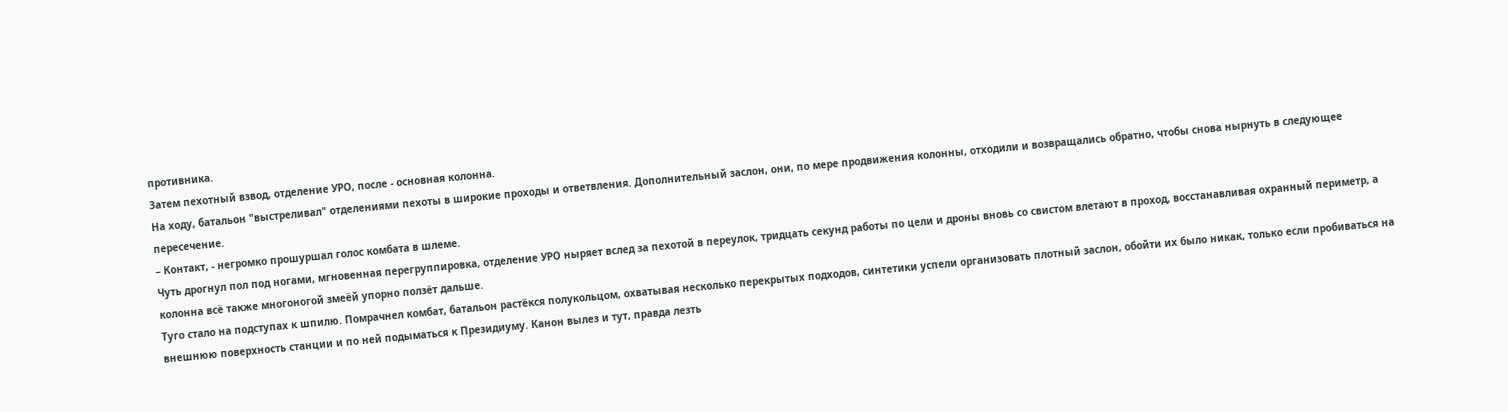противника.
Затем пехотный взвод, отделение УРО, после - основная колонна.
На ходу, батальон "выстреливал" отделениями пехоты в широкие проходы и ответвления. Дополнительный заслон, они, по мере продвижения колонны, отходили и возвращались обратно, чтобы снова нырнуть в следующее пересечение.
– Контакт, - негромко прошуршал голос комбата в шлеме.
Чуть дрогнул пол под ногами, мгновенная перегруппировка, отделение УРО ныряет вслед за пехотой в переулок, тридцать секунд работы по цели и дроны вновь со свистом влетают в проход, восстанавливая охранный периметр, а колонна всё также многоногой змеёй упорно ползёт дальше.
Туго стало на подступах к шпилю. Помрачнел комбат, батальон растёкся полукольцом, охватывая несколько перекрытых подходов, синтетики успели организовать плотный заслон, обойти их было никак, только если пробиваться на внешнюю поверхность станции и по ней подыматься к Президиуму. Канон вылез и тут, правда лезть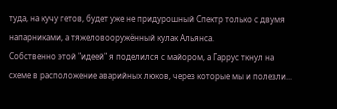туда, на кучу гетов, будет уже не придурошный Спектр только с двумя напарниками, а тяжеловооружённый кулак Альянса.
Собственно этой "идеей" я поделился с майором, а Гаррус ткнул на схеме в расположение аварийных люков, через которые мы и полезли...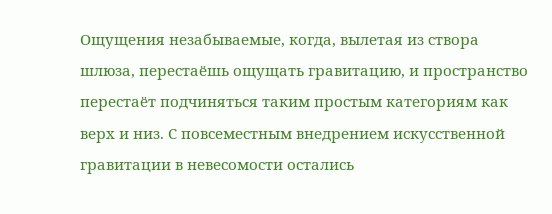Ощущения незабываемые, когда, вылетая из створа шлюза, перестаёшь ощущать гравитацию, и пространство перестаёт подчиняться таким простым категориям как верх и низ. С повсеместным внедрением искусственной гравитации в невесомости остались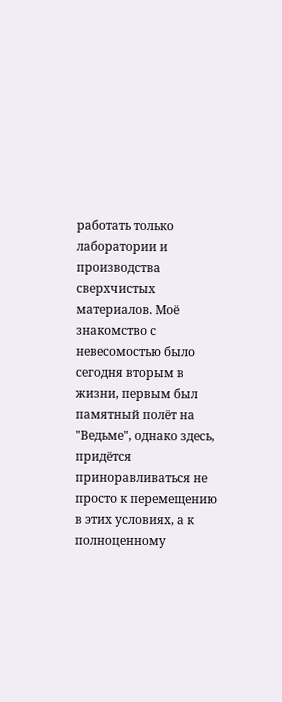работать только лаборатории и производства сверхчистых материалов. Моё знакомство с невесомостью было сегодня вторым в жизни, первым был памятный полёт на "Ведьме", однако здесь, придётся приноравливаться не просто к перемещению в этих условиях, а к полноценному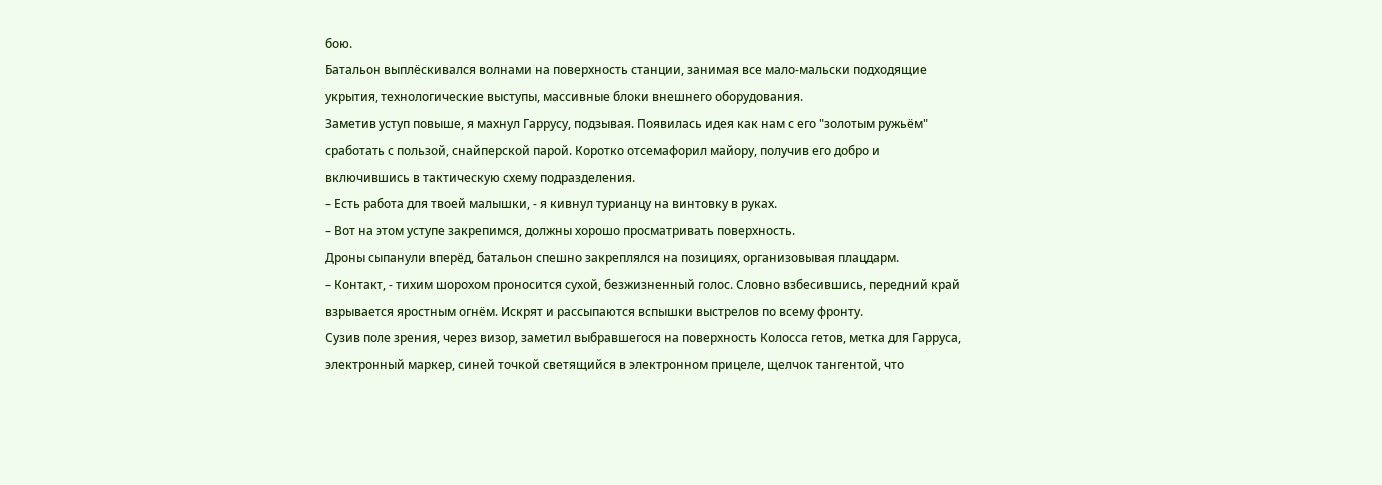бою.
Батальон выплёскивался волнами на поверхность станции, занимая все мало-мальски подходящие укрытия, технологические выступы, массивные блоки внешнего оборудования.
Заметив уступ повыше, я махнул Гаррусу, подзывая. Появилась идея как нам с его "золотым ружьём" сработать с пользой, снайперской парой. Коротко отсемафорил майору, получив его добро и включившись в тактическую схему подразделения.
– Есть работа для твоей малышки, - я кивнул турианцу на винтовку в руках.
– Вот на этом уступе закрепимся, должны хорошо просматривать поверхность.
Дроны сыпанули вперёд, батальон спешно закреплялся на позициях, организовывая плацдарм.
– Контакт, - тихим шорохом проносится сухой, безжизненный голос. Словно взбесившись, передний край взрывается яростным огнём. Искрят и рассыпаются вспышки выстрелов по всему фронту.
Сузив поле зрения, через визор, заметил выбравшегося на поверхность Колосса гетов, метка для Гарруса, электронный маркер, синей точкой светящийся в электронном прицеле, щелчок тангентой, что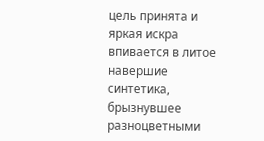цель принята и яркая искра впивается в литое навершие синтетика, брызнувшее разноцветными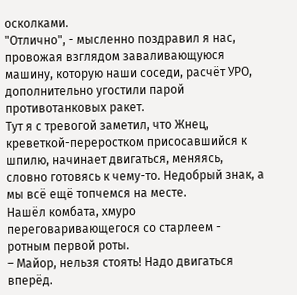осколками.
"Отлично", - мысленно поздравил я нас, провожая взглядом заваливающуюся машину, которую наши соседи, расчёт УРО, дополнительно угостили парой противотанковых ракет.
Тут я с тревогой заметил, что Жнец, креветкой-переростком присосавшийся к шпилю, начинает двигаться, меняясь, словно готовясь к чему-то. Недобрый знак, а мы всё ещё топчемся на месте.
Нашёл комбата, хмуро переговаривающегося со старлеем - ротным первой роты.
– Майор, нельзя стоять! Надо двигаться вперёд.